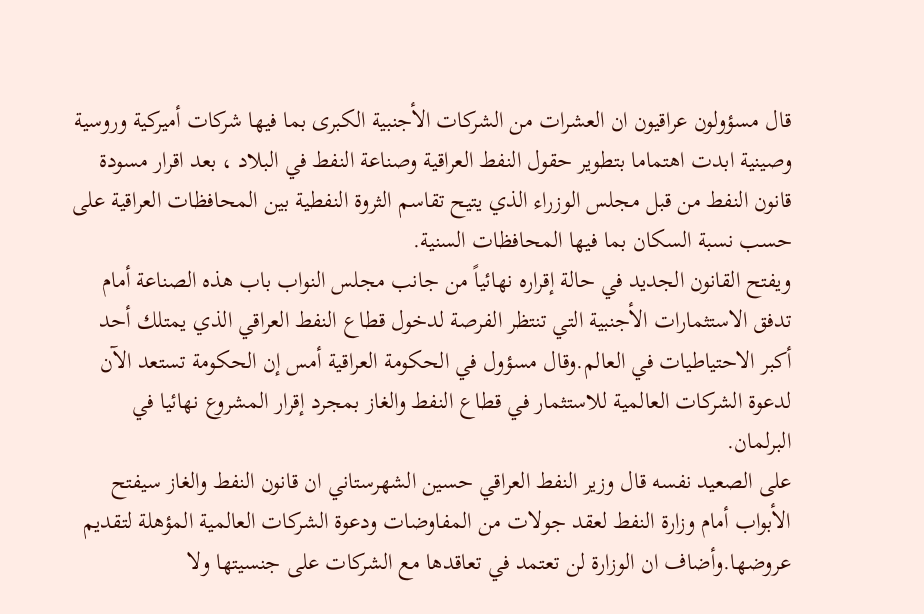قال مسؤولون عراقيون ان العشرات من الشركات الأجنبية الكبرى بما فيها شركات أميركية وروسية وصينية ابدت اهتماما بتطوير حقول النفط العراقية وصناعة النفط في البلاد ، بعد اقرار مسودة قانون النفط من قبل مجلس الوزراء الذي يتيح تقاسم الثروة النفطية بين المحافظات العراقية على حسب نسبة السكان بما فيها المحافظات السنية.
ويفتح القانون الجديد في حالة إقراره نهائياً من جانب مجلس النواب باب هذه الصناعة أمام تدفق الاستثمارات الأجنبية التي تنتظر الفرصة لدخول قطاع النفط العراقي الذي يمتلك أحد أكبر الاحتياطيات في العالم.وقال مسؤول في الحكومة العراقية أمس إن الحكومة تستعد الآن لدعوة الشركات العالمية للاستثمار في قطاع النفط والغاز بمجرد إقرار المشروع نهائيا في البرلمان.
على الصعيد نفسه قال وزير النفط العراقي حسين الشهرستاني ان قانون النفط والغاز سيفتح الأبواب أمام وزارة النفط لعقد جولات من المفاوضات ودعوة الشركات العالمية المؤهلة لتقديم عروضها.وأضاف ان الوزارة لن تعتمد في تعاقدها مع الشركات على جنسيتها ولا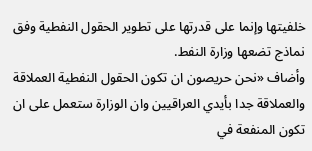خلفيتها وإنما على قدرتها على تطوير الحقول النفطية وفق نماذج تضعها وزارة النفط.
وأضاف «نحن حريصون ان تكون الحقول النفطية العملاقة والعملاقة جدا بأيدي العراقيين وان الوزارة ستعمل على ان تكون المنفعة في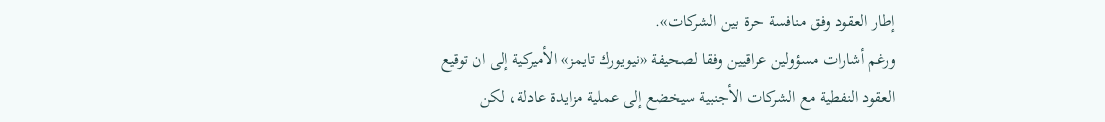إطار العقود وفق منافسة حرة بين الشركات».
ورغم أشارات مسؤولين عراقيين وفقا لصحيفة «نيويورك تايمز» الأميركية إلى ان توقيع العقود النفطية مع الشركات الأجنبية سيخضع إلى عملية مزايدة عادلة، لكن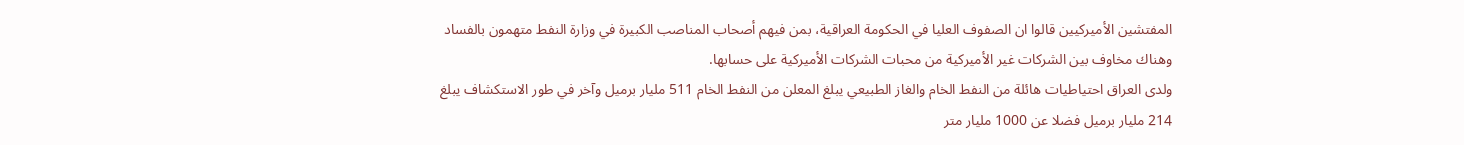المفتشين الأميركيين قالوا ان الصفوف العليا في الحكومة العراقية، بمن فيهم أصحاب المناصب الكبيرة في وزارة النفط متهمون بالفساد وهناك مخاوف بين الشركات غير الأميركية من محبات الشركات الأميركية على حسابها.
ولدى العراق احتياطيات هائلة من النفط الخام والغاز الطبيعي يبلغ المعلن من النفط الخام 511 مليار برميل وآخر في طور الاستكشاف يبلغ 214 مليار برميل فضلا عن 1000 مليار متر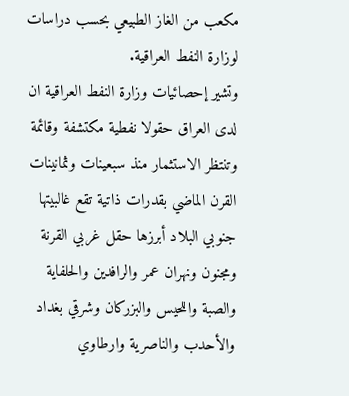مكعب من الغاز الطبيعي بحسب دراسات لوزارة النفط العراقية.
وتشير إحصائيات وزارة النفط العراقية ان لدى العراق حقولا نفطية مكتشفة وقائمة وتنتظر الاستثمار منذ سبعينات وثمانينات القرن الماضي بقدرات ذاتية تقع غالبيتها جنوبي البلاد أبرزها حقل غربي القرنة ومجنون ونهران عمر والرافدين والحلفاية والصبة واللحيس والبزركان وشرقي بغداد والأحدب والناصرية وارطاوي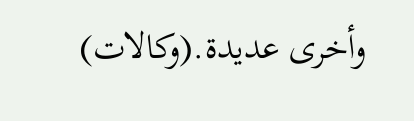وأخرى عديدة.(وكالات)